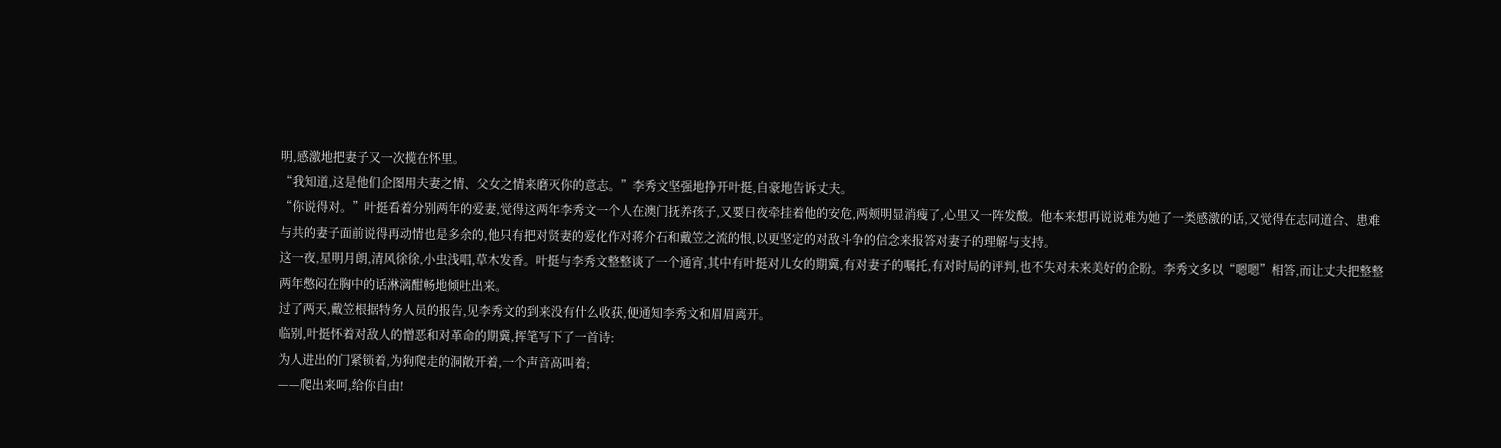明,感激地把妻子又一次揽在怀里。
“我知道,这是他们企图用夫妻之情、父女之情来磨灭你的意志。”李秀文坚强地挣开叶挺,自豪地告诉丈夫。
“你说得对。”叶挺看着分别两年的爱妻,觉得这两年李秀文一个人在澳门抚养孩子,又要日夜牵挂着他的安危,两颊明显消瘦了,心里又一阵发酸。他本来想再说说难为她了一类感激的话,又觉得在志同道合、患难与共的妻子面前说得再动情也是多余的,他只有把对贤妻的爱化作对蒋介石和戴笠之流的恨,以更坚定的对敌斗争的信念来报答对妻子的理解与支持。
这一夜,星明月朗,清风徐徐,小虫浅唱,草木发香。叶挺与李秀文整整谈了一个通宵,其中有叶挺对儿女的期冀,有对妻子的嘱托,有对时局的评判,也不失对未来美好的企盼。李秀文多以“嗯嗯”相答,而让丈夫把整整两年憋闷在胸中的话淋漓酣畅地倾吐出来。
过了两天,戴笠根据特务人员的报告,见李秀文的到来没有什么收获,便通知李秀文和眉眉离开。
临别,叶挺怀着对敌人的憎恶和对革命的期冀,挥笔写下了一首诗:
为人进出的门紧锁着,为狗爬走的洞敞开着,一个声音高叫着;
——爬出来呵,给你自由!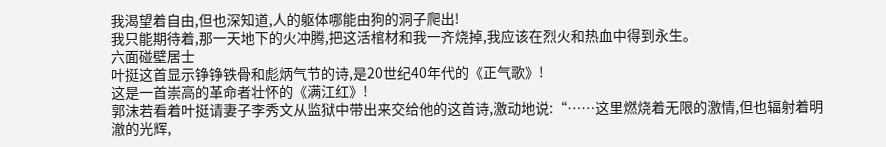我渴望着自由,但也深知道,人的躯体哪能由狗的洞子爬出!
我只能期待着,那一天地下的火冲腾,把这活棺材和我一齐烧掉,我应该在烈火和热血中得到永生。
六面碰壁居士
叶挺这首显示铮铮铁骨和彪炳气节的诗,是20世纪40年代的《正气歌》!
这是一首崇高的革命者壮怀的《满江红》!
郭沫若看着叶挺请妻子李秀文从监狱中带出来交给他的这首诗,激动地说:“……这里燃烧着无限的激情,但也辐射着明澈的光辉,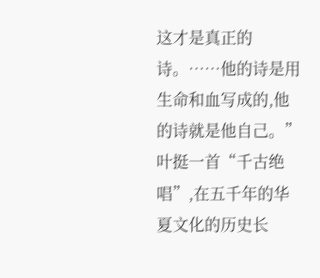这才是真正的诗。……他的诗是用生命和血写成的,他的诗就是他自己。”
叶挺一首“千古绝唱”,在五千年的华夏文化的历史长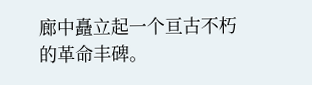廊中矗立起一个亘古不朽的革命丰碑。